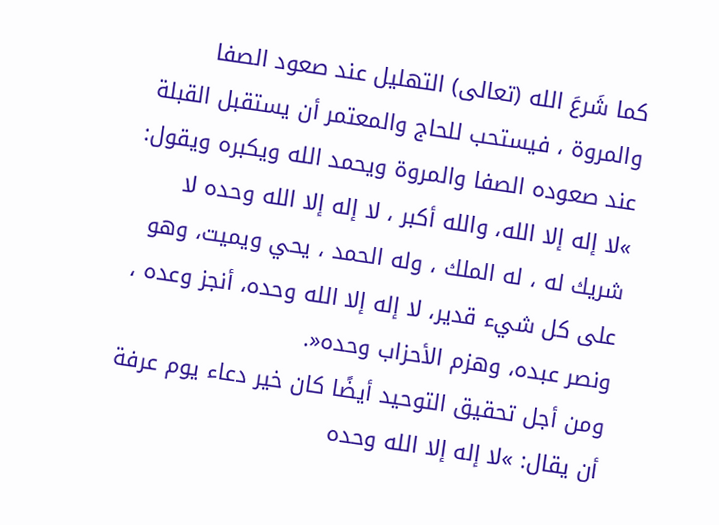كما شَرعَ الله (تعالى) التهليل عند صعود الصفا والمروة ، فيستحب للحاج والمعتمر أن يستقبل القبلة عند صعوده الصفا والمروة ويحمد الله ويكبره ويقول: »لا إله إلا الله، والله أكبر ، لا إله إلا الله وحده لا شريك له ، له الملك ، وله الحمد ، يحي ويميت، وهو على كل شيء قدير، لا إله إلا الله وحده، أنجز وعده ، ونصر عبده، وهزم الأحزاب وحده«.
ومن أجل تحقيق التوحيد أيضًا كان خير دعاء يوم عرفة أن يقال: »لا إله إلا الله وحده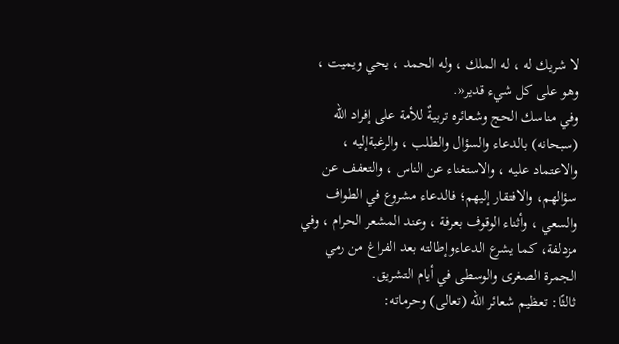لا شريك له ، له الملك ، وله الحمد ، يحي ويميت ، وهو على كل شيء قدير«.
وفي مناسك الحج وشعائره تربيةٌ للأمة على إفراد الله (سبحانه) بالدعاء والسؤال والطلب ، والرغبةإليه ، والاعتماد عليه ، والاستغناء عن الناس ، والتعفف عن سؤالهم، والافتقار إليهم؛ فالدعاء مشروع في الطواف والسعي ، وأثناء الوقوف بعرفة ، وعند المشعر الحرام ، وفي مزدلفة، كما يشرع الدعاءوإطالته بعد الفراغ من رمي الجمرة الصغرى والوسطى في أيام التشريق.
ثالثًا: تعظيم شعائر الله (تعالى) وحرماته: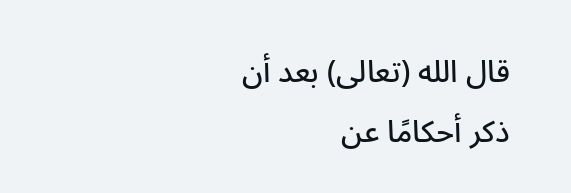قال الله (تعالى) بعد أن ذكر أحكامًا عن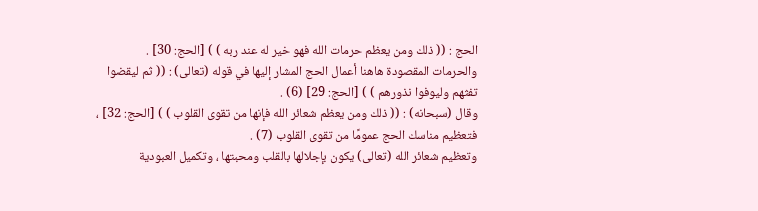الحج : (( ذلك ومن يعظم حرمات الله فهو خير له عند ربه ) ) [الحج: 30] .
والحرمات المقصودة هاهنا أعمال الحج المشار إليها في قوله (تعالى) : (( ثم ليقضوا تفثهم وليوفوا نذورهم ) ) [الحج: 29] (6) .
وقال (سبحانه) : (( ذلك ومن يعظم شعائر الله فإنها من تقوى القلوب ) ) [الحج: 32] ، فتعظيم مناسك الحج عمومًا من تقوى القلوب (7) .
وتعظيم شعائر الله (تعالى) يكون بإجلالها بالقلب ومحبتها ، وتكميل العبودية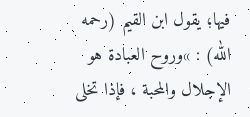فيها؛ يقول ابن القيم (رحمه الله) : »وروح العبادة هو الإجلال والمحبة ، فإذا تخلى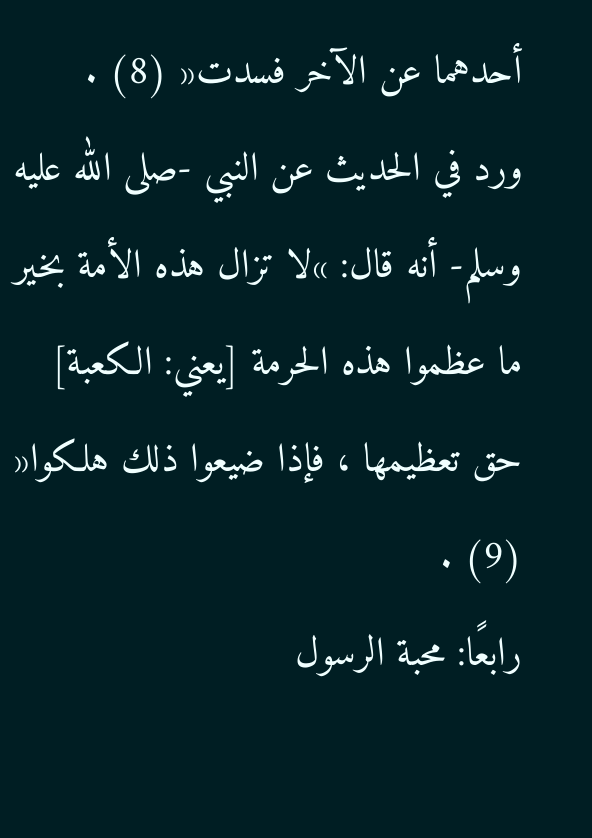أحدهما عن الآخر فسدت« (8) .
ورد في الحديث عن النبي -صلى الله عليه وسلم- أنه قال: »لا تزال هذه الأمة بخير ما عظموا هذه الحرمة [يعني: الكعبة] حق تعظيمها ، فإذا ضيعوا ذلك هلكوا« (9) .
رابعًا: محبة الرسول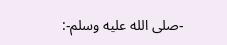-صلى الله عليه وسلم-: